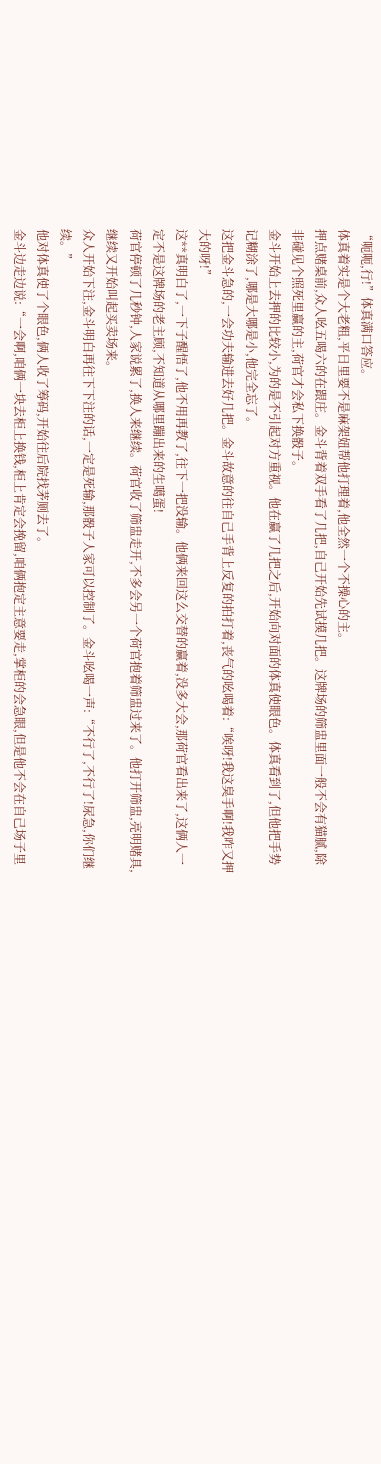“呃呃,行!”体真满口答应。
体真着实是个大老粗,平日里要不是麻架妞帮他打理着,他全然一个不操心的主。
押点赌桌前,众人吆五喝六的在跟庄。金斗背着双手看了几把,自己开始先试摸几把。这牌场的筛盅里面一般不会有猫腻,除非碰见个照死里赢的主,荷官才会私下换骰子。
金斗开始上去押的比较小,为的是不引起对方重视。他在赢了几把之后,开始向对面的体真使眼色。体真看到了,但他把手势记糊涂了,哪是大哪是小,他完全忘了。
这把金斗急的,一会功夫输进去好几把。金斗故意的往自己手背上反复的拍打着,丧气的吆喝着:“唉呀!我这臭手啊!我咋又押大的呀!”
这**真明白了,一下子醒悟了,他不用再教了,往下一把没输。他俩来回这么交替的赢着,没多大会,那荷官看出来了,这俩人一定不是这牌场的老主顾,不知道从哪里蹦出来的生噶蛋!
荷官停顿了几秒钟,人家说累了,换人来继续。荷官收了筛盅走开,不多会另一个荷官抱着筛盅过来了。他打开筛盅,亮明赌具,继续又开始叫起买卖场来。
众人开始下注,金斗明白再往下下注的话,一定是死输,那骰子人家可以控制了。金斗吆喝一声:“不行了,不行了!尿急,你们继续。”
他对体真使了个眼色,俩人收了筹码,开始往后院找茅厕去了。
金斗边走边说:“一会啊,咱俩一块去柜上换钱,柜上肯定会挽留,咱俩抱定主意要走,掌柜的会急眼,但是他不会在自己场子里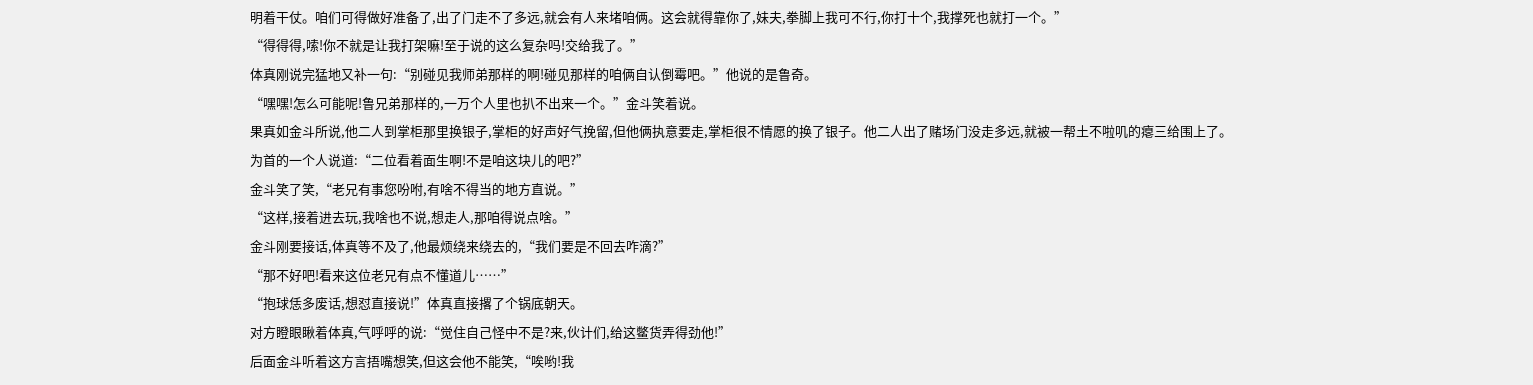明着干仗。咱们可得做好准备了,出了门走不了多远,就会有人来堵咱俩。这会就得靠你了,妹夫,拳脚上我可不行,你打十个,我撑死也就打一个。”
“得得得,嗦!你不就是让我打架嘛!至于说的这么复杂吗!交给我了。”
体真刚说完猛地又补一句:“别碰见我师弟那样的啊!碰见那样的咱俩自认倒霉吧。”他说的是鲁奇。
“嘿嘿!怎么可能呢!鲁兄弟那样的,一万个人里也扒不出来一个。”金斗笑着说。
果真如金斗所说,他二人到掌柜那里换银子,掌柜的好声好气挽留,但他俩执意要走,掌柜很不情愿的换了银子。他二人出了赌场门没走多远,就被一帮土不啦叽的瘪三给围上了。
为首的一个人说道:“二位看着面生啊!不是咱这块儿的吧?”
金斗笑了笑,“老兄有事您吩咐,有啥不得当的地方直说。”
“这样,接着进去玩,我啥也不说,想走人,那咱得说点啥。”
金斗刚要接话,体真等不及了,他最烦绕来绕去的,“我们要是不回去咋滴?”
“那不好吧!看来这位老兄有点不懂道儿……”
“抱球恁多废话,想怼直接说!”体真直接撂了个锅底朝天。
对方瞪眼瞅着体真,气呼呼的说:“觉住自己怪中不是?来,伙计们,给这鳖货弄得劲他!”
后面金斗听着这方言捂嘴想笑,但这会他不能笑,“唉哟!我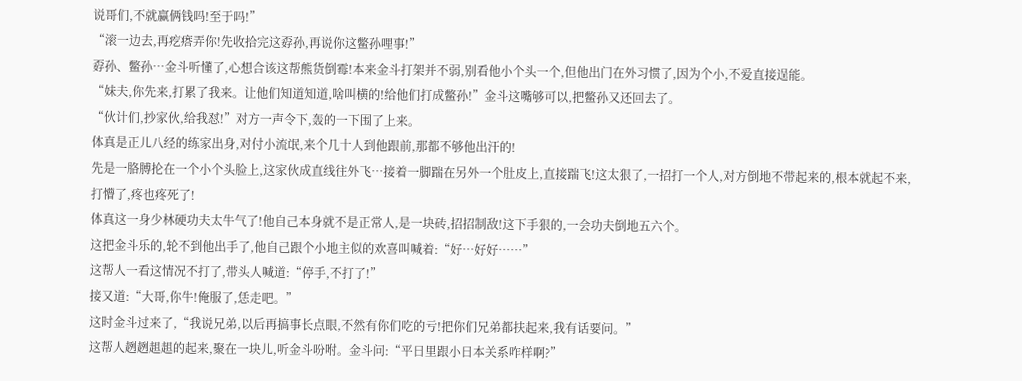说哥们,不就赢俩钱吗!至于吗!”
“滚一边去,再疙瘩弄你!先收拾完这孬孙,再说你这鳖孙哩事!”
孬孙、鳖孙…金斗听懂了,心想合该这帮熊货倒霉!本来金斗打架并不弱,别看他小个头一个,但他出门在外习惯了,因为个小,不爱直接逞能。
“妹夫,你先来,打累了我来。让他们知道知道,啥叫横的!给他们打成鳖孙!”金斗这嘴够可以,把鳖孙又还回去了。
“伙计们,抄家伙,给我怼!”对方一声令下,轰的一下围了上来。
体真是正儿八经的练家出身,对付小流氓,来个几十人到他跟前,那都不够他出汗的!
先是一胳膊抡在一个小个头脸上,这家伙成直线往外飞…接着一脚踹在另外一个肚皮上,直接踹飞!这太狠了,一招打一个人,对方倒地不带起来的,根本就起不来,打懵了,疼也疼死了!
体真这一身少林硬功夫太牛气了!他自己本身就不是正常人,是一块砖,招招制敌!这下手狠的,一会功夫倒地五六个。
这把金斗乐的,轮不到他出手了,他自己跟个小地主似的欢喜叫喊着:“好…好好……”
这帮人一看这情况不打了,带头人喊道:“停手,不打了!”
接又道:“大哥,你牛!俺服了,恁走吧。”
这时金斗过来了,“我说兄弟,以后再搞事长点眼,不然有你们吃的亏!把你们兄弟都扶起来,我有话要问。”
这帮人趔趔趄趄的起来,聚在一块儿,听金斗吩咐。金斗问:“平日里跟小日本关系咋样啊?”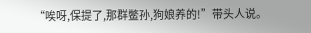“唉呀,保提了,那群鳖孙,狗娘养的!”带头人说。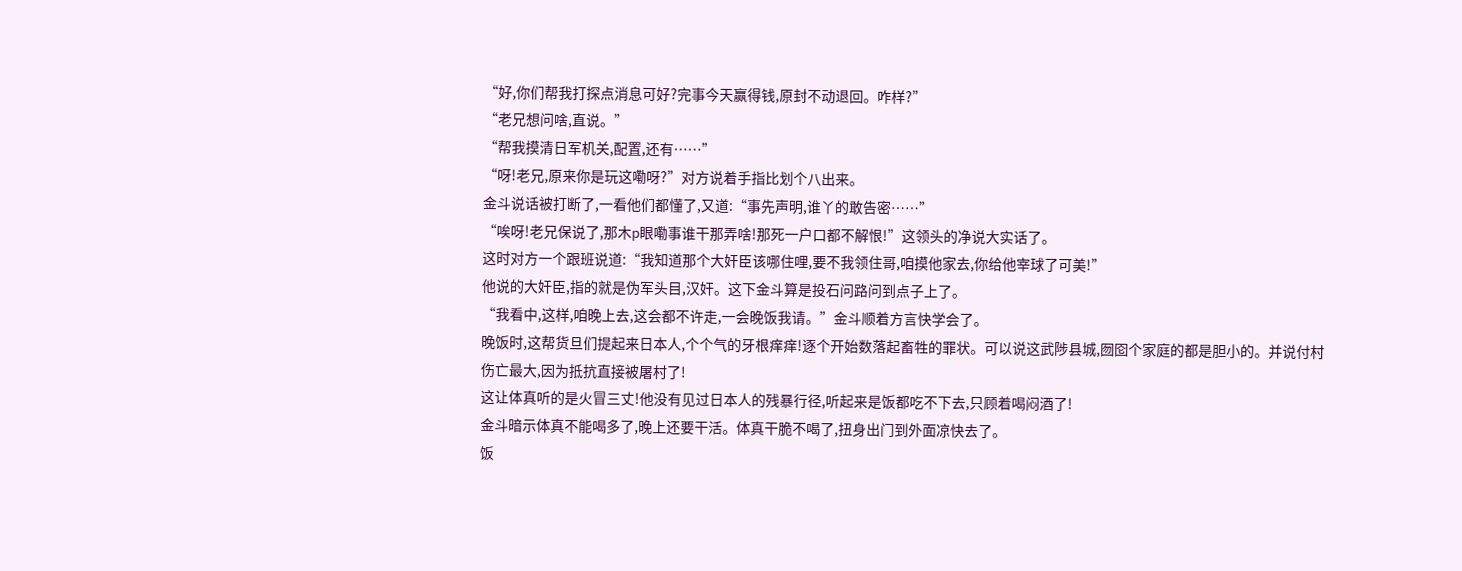“好,你们帮我打探点消息可好?完事今天赢得钱,原封不动退回。咋样?”
“老兄想问啥,直说。”
“帮我摸清日军机关,配置,还有……”
“呀!老兄,原来你是玩这嘞呀?”对方说着手指比划个八出来。
金斗说话被打断了,一看他们都懂了,又道:“事先声明,谁丫的敢告密……”
“唉呀!老兄保说了,那木p眼嘞事谁干那弄啥!那死一户口都不解恨!”这领头的净说大实话了。
这时对方一个跟班说道:“我知道那个大奸臣该哪住哩,要不我领住哥,咱摸他家去,你给他宰球了可美!”
他说的大奸臣,指的就是伪军头目,汉奸。这下金斗算是投石问路问到点子上了。
“我看中,这样,咱晚上去,这会都不许走,一会晚饭我请。”金斗顺着方言快学会了。
晚饭时,这帮货旦们提起来日本人,个个气的牙根痒痒!逐个开始数落起畜牲的罪状。可以说这武陟县城,囫囵个家庭的都是胆小的。并说付村伤亡最大,因为抵抗直接被屠村了!
这让体真听的是火冒三丈!他没有见过日本人的残暴行径,听起来是饭都吃不下去,只顾着喝闷酒了!
金斗暗示体真不能喝多了,晚上还要干活。体真干脆不喝了,扭身出门到外面凉快去了。
饭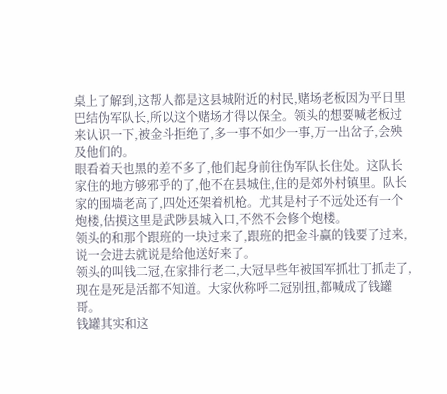桌上了解到,这帮人都是这县城附近的村民,赌场老板因为平日里巴结伪军队长,所以这个赌场才得以保全。领头的想要喊老板过来认识一下,被金斗拒绝了,多一事不如少一事,万一出岔子,会殃及他们的。
眼看着天也黑的差不多了,他们起身前往伪军队长住处。这队长家住的地方够邪乎的了,他不在县城住,住的是郊外村镇里。队长家的围墙老高了,四处还架着机枪。尤其是村子不远处还有一个炮楼,估摸这里是武陟县城入口,不然不会修个炮楼。
领头的和那个跟班的一块过来了,跟班的把金斗赢的钱要了过来,说一会进去就说是给他送好来了。
领头的叫钱二冠,在家排行老二,大冠早些年被国军抓壮丁抓走了,现在是死是活都不知道。大家伙称呼二冠别扭,都喊成了钱罐哥。
钱罐其实和这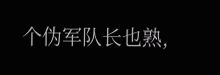个伪军队长也熟,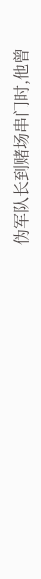伪军队长到赌场串门时,他曾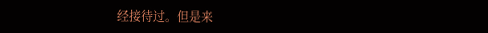经接待过。但是来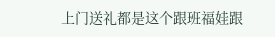上门送礼都是这个跟班福娃跟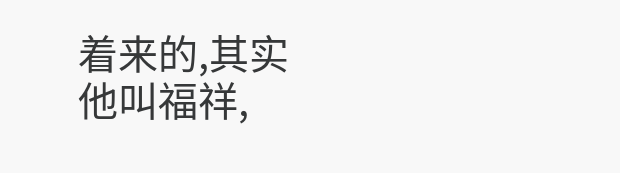着来的,其实他叫福祥,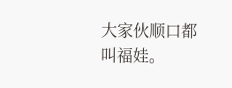大家伙顺口都叫福娃。